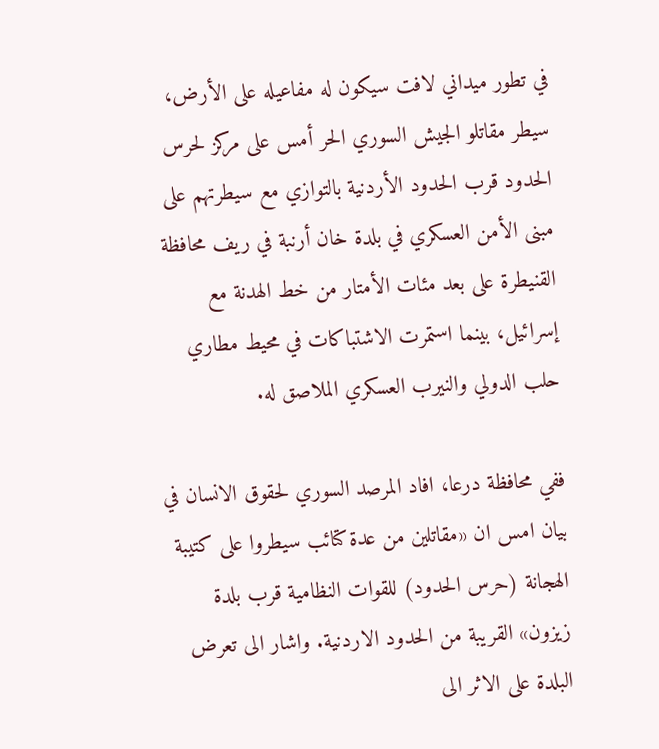في تطور ميداني لافت سيكون له مفاعيله على الأرض، سيطر مقاتلو الجيش السوري الحر أمس على مركز لحرس الحدود قرب الحدود الأردنية بالتوازي مع سيطرتهم على مبنى الأمن العسكري في بلدة خان أرنبة في ريف محافظة القنيطرة على بعد مئات الأمتار من خط الهدنة مع إسرائيل، بينما استمرت الاشتباكات في محيط مطاري حلب الدولي والنيرب العسكري الملاصق له.

ففي محافظة درعا، افاد المرصد السوري لحقوق الانسان في بيان امس ان «مقاتلين من عدة كتائب سيطروا على كتيبة الهجانة (حرس الحدود) للقوات النظامية قرب بلدة زيزون» القريبة من الحدود الاردنية. واشار الى تعرض البلدة على الاثر الى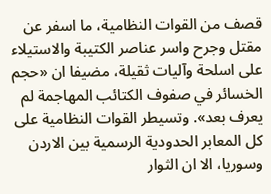قصف من القوات النظامية، ما اسفر عن مقتل وجرح واسر عناصر الكتيبة والاستيلاء على اسلحة وآليات ثقيلة، مضيفا ان «حجم الخسائر في صفوف الكتائب المهاجمة لم يعرف بعد». وتسيطر القوات النظامية على كل المعابر الحدودية الرسمية بين الاردن وسوريا، الا ان الثوار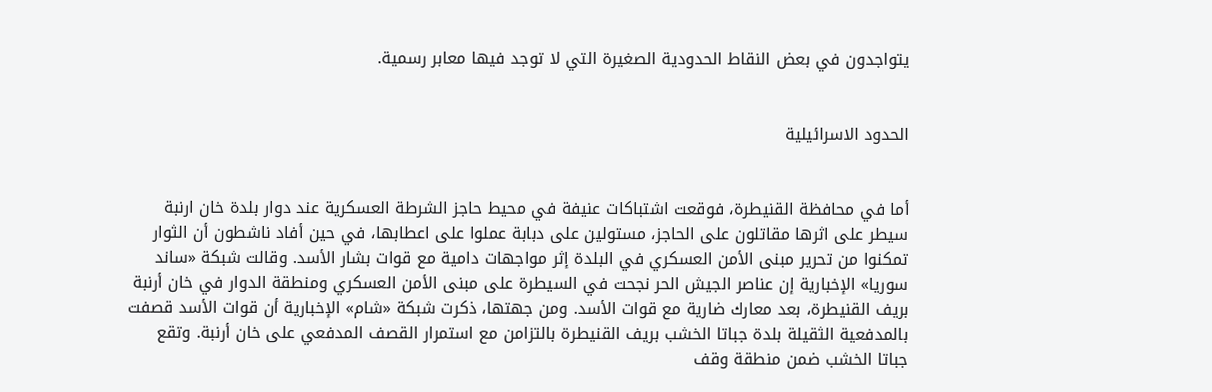يتواجدون في بعض النقاط الحدودية الصغيرة التي لا توجد فيها معابر رسمية.


الحدود الاسرائيلية


أما في محافظة القنيطرة، فوقعت اشتباكات عنيفة في محيط حاجز الشرطة العسكرية عند دوار بلدة خان ارنبة سيطر على اثرها مقاتلون على الحاجز، مستولين على دبابة عملوا على اعطابها، في حين أفاد ناشطون أن الثوار تمكنوا من تحرير مبنى الأمن العسكري في البلدة إثر مواجهات دامية مع قوات بشار الأسد. وقالت شبكة «ساند سوريا» الإخبارية إن عناصر الجيش الحر نجحت في السيطرة على مبنى الأمن العسكري ومنطقة الدوار في خان أرنبة بريف القنيطرة، بعد معارك ضارية مع قوات الأسد. ومن جهتها، ذكرت شبكة «شام» الإخبارية أن قوات الأسد قصفت بالمدفعية الثقيلة بلدة جباتا الخشب بريف القنيطرة بالتزامن مع استمرار القصف المدفعي على خان أرنبة. وتقع جباتا الخشب ضمن منطقة وقف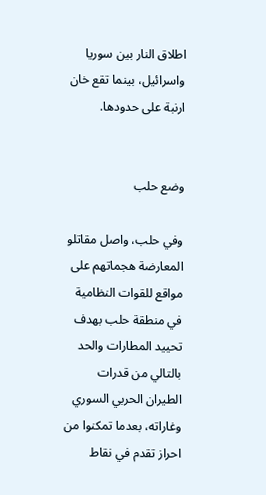اطلاق النار بين سوريا واسرائيل، بينما تقع خان ارنبة على حدودها.


وضع حلب

وفي حلب، واصل مقاتلو المعارضة هجماتهم على مواقع للقوات النظامية في منطقة حلب بهدف تحييد المطارات والحد بالتالي من قدرات الطيران الحربي السوري وغاراته، بعدما تمكنوا من احراز تقدم في نقاط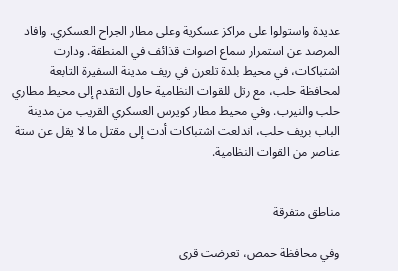عديدة واستولوا على مراكز عسكرية وعلى مطار الجراح العسكري. وافاد المرصد عن استمرار سماع اصوات قذائف في المنطقة. ودارت اشتباكات، في محيط بلدة تلعرن في ريف مدينة السفيرة التابعة لمحافظة حلب، مع رتل للقوات النظامية حاول التقدم إلى محيط مطاري حلب والنيرب. وفي محيط مطار كويرس العسكري القريب من مدينة الباب بريف حلب، اندلعت اشتباكات أدت إلى مقتل ما لا يقل عن ستة عناصر من القوات النظامية.


مناطق متفرقة

وفي محافظة حمص، تعرضت قرى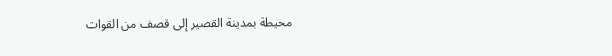محيطة بمدينة القصير إلى قصف من القوات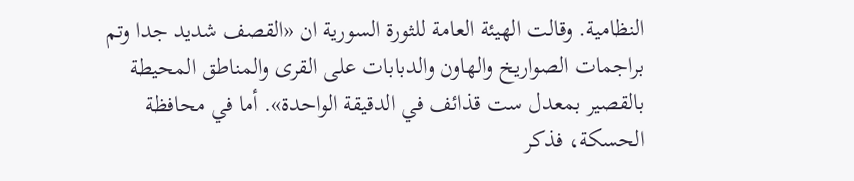النظامية. وقالت الهيئة العامة للثورة السورية ان «القصف شديد جدا وتم براجمات الصواريخ والهاون والدبابات على القرى والمناطق المحيطة بالقصير بمعدل ست قذائف في الدقيقة الواحدة». أما في محافظة الحسكة، فذكر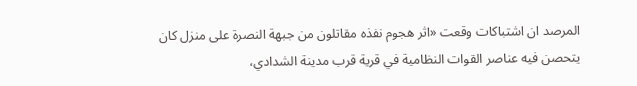المرصد ان اشتباكات وقعت «اثر هجوم نفذه مقاتلون من جبهة النصرة على منزل كان يتحصن فيه عناصر القوات النظامية في قرية قرب مدينة الشدادي،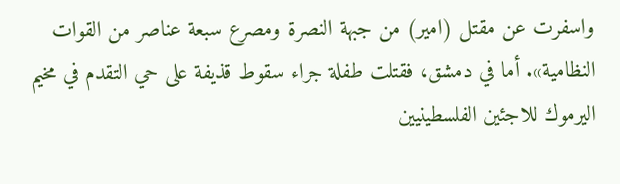واسفرت عن مقتل (امير) من جبهة النصرة ومصرع سبعة عناصر من القوات النظامية». أما في دمشق، فقتلت طفلة جراء سقوط قذيفة على حي التقدم في مخيم اليرموك للاجئين الفلسطينيين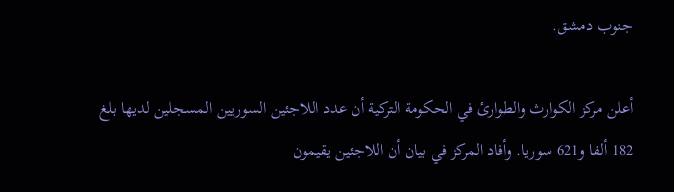جنوب دمشق.

أعلن مركز الكوارث والطوارئ في الحكومة التركية أن عدد اللاجئين السوريين المسجلين لديها بلغ 182 ألفا و621 سوريا. وأفاد المركز في بيان أن اللاجئين يقيمون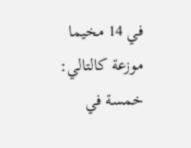في 14 مخيما موزعة كالتالي: خمسة في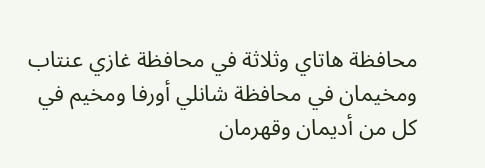محافظة هاتاي وثلاثة في محافظة غازي عنتاب ومخيمان في محافظة شانلي أورفا ومخيم في كل من أديمان وقهرمان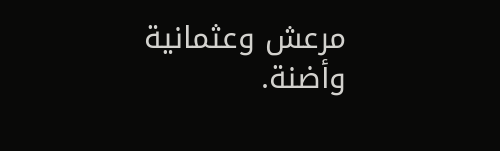مرعش وعثمانية وأضنة.